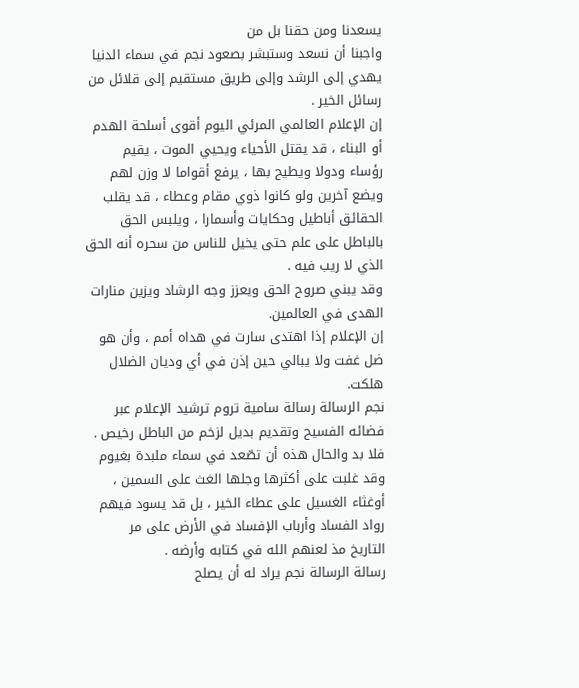يسعدنا ومن حقنا بل من
واجبنا أن نسعد وستبشر بصعود نجم في سماء الدنيا
يهدي إلى الرشد وإلى طريق مستقيم إلى قلائل من
رسائل الخير .
إن الإعلام العالمي المرئي اليوم أقوى أسلحة الهدم
أو البناء ، قد يقتل الأحياء ويحيي الموت ، يقيم
رؤساء ودولا ويطيح بها ، يرفع أقواما لا وزن لهم
ويضع آخرين ولو كانوا ذوي مقام وعطاء ، قد يقلب
الحقائق أباطيل وحكايات وأسمارا ، ويلبس الحق
بالباطل على علم حتى يخيل للناس من سحره أنه الحق
الذي لا ريب فيه .
وقد يبني صروح الحق ويعزز وجه الرشاد ويزين منارات
الهدى في العالمين.
إن الإعلام إذا اهتدى سارت في هداه أمم ، وأن هو
ضل غفت ولا يبالي حين إذن في أي وديان الضلال
هلكت.
نجم الرسالة رسالة سامية تروم ترشيد الإعلام عبر
فضائه الفسيح وتقديم بديل لزخم من الباطل رخيص .
فلا بد والحال هذه أن تصّعد في سماء ملبدة بغيوم
وقد غلبت على أكثرها وجلها الغث على السمين ،
أوغثاء الغسيل على عطاء الخير ، بل قد يسود فيهم
رواد الفساد وأرباب الإفساد في الأرض على مر
التاريخ مذ لعنهم الله في كتابه وأرضه .
رسالة الرسالة نجم يراد له أن يصلح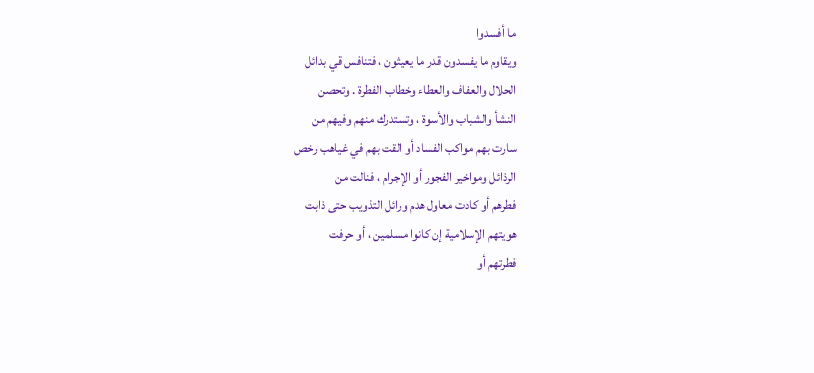ما أفسدوا
ويقاوم ما يفسدون قدر ما يعيثون ، فتنافس قي بدائل
الحلال والعفاف والعطاء وخطاب الفطرة . وتحصن
النشأ والشباب والأسوة ، وتستدرك منهم وفيهم من
سارت بهم مواكب الفساد أو القت بهم في غياهب رخص
الرذائل ومواخير الفجور أو الإجرام ، فنالت من
فطرهم أو كادت معاول هدم ورائل التذويب حتى ذابت
هويتهم الإسلامية إن كانوا مسلمين ، أو حرفت
فطرتهم أو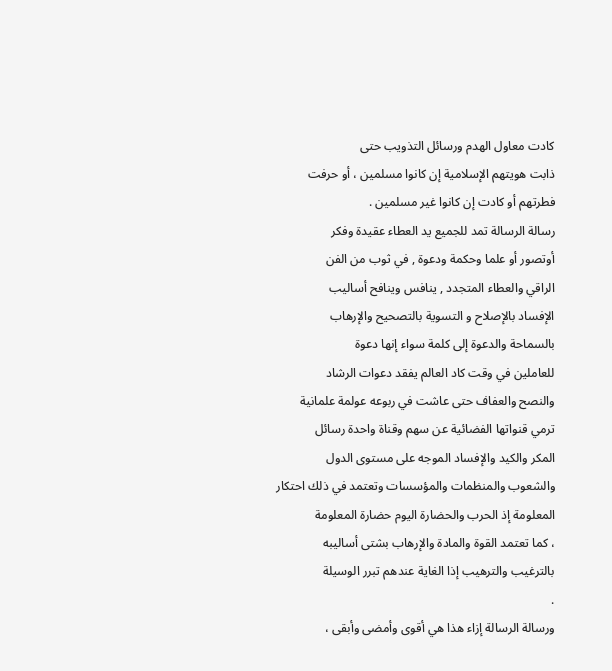كادت معاول الهدم ورسائل التذويب حتى
ذابت هويتهم الإسلامية إن كانوا مسلمين ، أو حرفت
فطرتهم أو كادت إن كانوا غير مسلمين .
رسالة الرسالة تمد للجميع يد العطاء عقيدة وفكر
أوتصور أو علما وحكمة ودعوة , في ثوب من الفن
الراقي والعطاء المتجدد , ينافس وينافح أساليب
الإفساد بالإصلاح و التسوية بالتصحيح والإرهاب
بالسماحة والدعوة إلى كلمة سواء إنها دعوة
للعاملين في وقت كاد العالم يفقد دعوات الرشاد
والنصح والعفاف حتى عاشت في ربوعه عولمة علمانية
ترمي قنواتها الفضائية عن سهم وقناة واحدة رسائل
المكر والكيد والإفساد الموجه على مستوى الدول
والشعوب والمنظمات والمؤسسات وتعتمد في ذلك احتكار
المعلومة إذ الحرب والحضارة اليوم حضارة المعلومة
، كما تعتمد القوة والمادة والإرهاب بشتى أساليبه
بالترغيب والترهيب إذا الغاية عندهم تبرر الوسيلة
.
ورسالة الرسالة إزاء هذا هي أقوى وأمضى وأبقى ،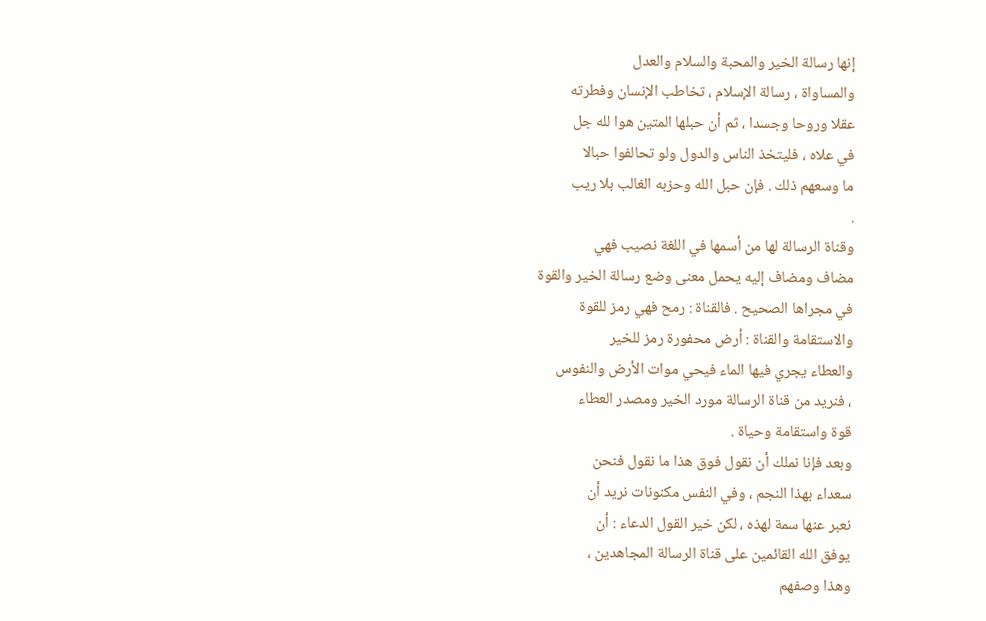إنها رسالة الخير والمحبة والسلام والعدل
والمساواة ، رسالة الإسلام ، تخاطب الإنسان وفطرته
عقلا وروحا وجسدا ، ثم أن حبلها المتين هوا لله جل
في علاه ، فليتخذ الناس والدول ولو تحالفوا حبالا
ما وسعهم ذلك . فإن حبل الله وحزبه الغالب بلا ريب
.
وقناة الرسالة لها من أسمها في اللغة نصيب فهي
مضاف ومضاف إليه يحمل معنى وضع رسالة الخير والقوة
في مجراها الصحيح . فالقناة : رمح فهي رمز للقوة
والاستقامة والقناة : أرض محفورة رمز للخير
والعطاء يجري فيها الماء فيحي موات الأرض والنفوس
، فنريد من قناة الرسالة مورد الخير ومصدر العطاء
قوة واستقامة وحياة .
وبعد فإنا نملك أن نقول فوق هذا ما نقول فنحن
سعداء بهذا النجم ، وفي النفس مكنونات نريد أن
نعبر عنها سمة لهذه ، لكن خير القول الدعاء : أن
يوفق الله القائمين على قناة الرسالة المجاهدين ،
وهذا وصفهم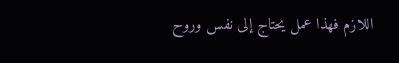اللازم فهذا عمل يحتاج إلى نفس وروح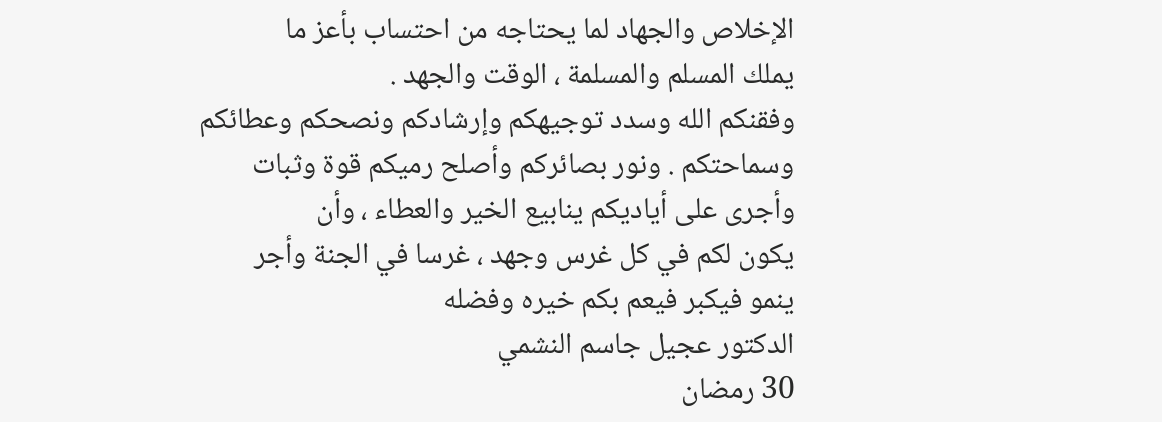الإخلاص والجهاد لما يحتاجه من احتساب بأعز ما
يملك المسلم والمسلمة ، الوقت والجهد .
وفقنكم الله وسدد توجيهكم وإرشادكم ونصحكم وعطائكم
وسماحتكم . ونور بصائركم وأصلح رميكم قوة وثبات
وأجرى على أياديكم ينابيع الخير والعطاء ، وأن
يكون لكم في كل غرس وجهد ، غرسا في الجنة وأجر
ينمو فيكبر فيعم بكم خيره وفضله
الدكتور عجيل جاسم النشمي
30 رمضان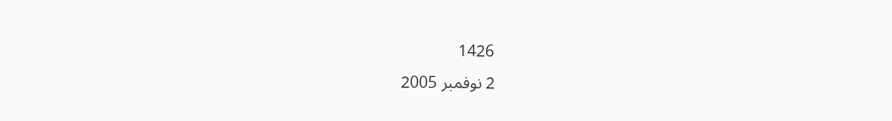1426
2 نوفمبر 2005